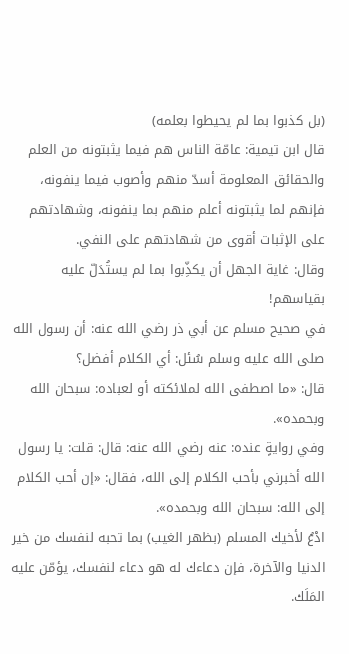(بل كذبوا بما لم يحيطوا بعلمه)
قال ابن تيمية: عامّة الناس هم فيما يثبتونه من العلم والحقائق المعلومة أسدّ منهم وأصوب فيما ينفونه، فإنهم لما يثبتونه أعلم منهم بما ينفونه، وشهادتهم على الإثبات أقوى من شهادتهم على النفي.
وقال: غاية الجهل أن يكذِّبوا بما لم يستُدَلّ عليه بقياسهم!
في صحيح مسلم عن أبي ذر رضي الله عنه: أن رسول الله صلى الله عليه وسلم سُئل: أي الكلام أفضل؟
قال: «ما اصطفى الله لملائكته أو لعباده: سبحان الله وبحمده».
وفي روايةٍ عنده: عنه رضي الله عنه: قال: قلت: يا رسول الله أخبرني بأحب الكلام إلى الله، فقال: «إن أحب الكلام إلى الله: سبحان الله وبحمده».
ادْعُ لأخيك المسلم (بظهر الغيب) بما تحبه لنفسك من خير الدنيا والآخرة، فإن دعاءك له هو دعاء لنفسك، يؤمّن عليه المَلَك.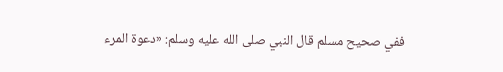ففي صحيح مسلم قال النبي صلى الله عليه وسلم: «دعوة المرء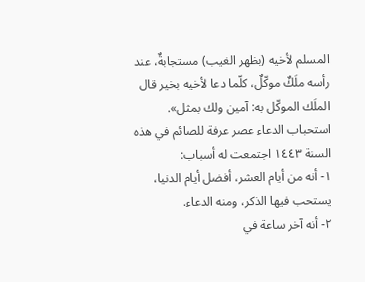المسلم لأخيه (بظهر الغيب) مستجابةٌ، عند رأسه ملَكٌ موكّلٌ، كلّما دعا لأخيه بخير قال الملَك الموكّل به: آمين ولك بمثل».
استحباب الدعاء عصر عرفة للصائم في هذه السنة ١٤٤٣ اجتمعت له أسباب:
١- أنه من أيام العشر، أفضل أيام الدنيا، يستحب فيها الذكر، ومنه الدعاء.
٢- أنه آخر ساعة في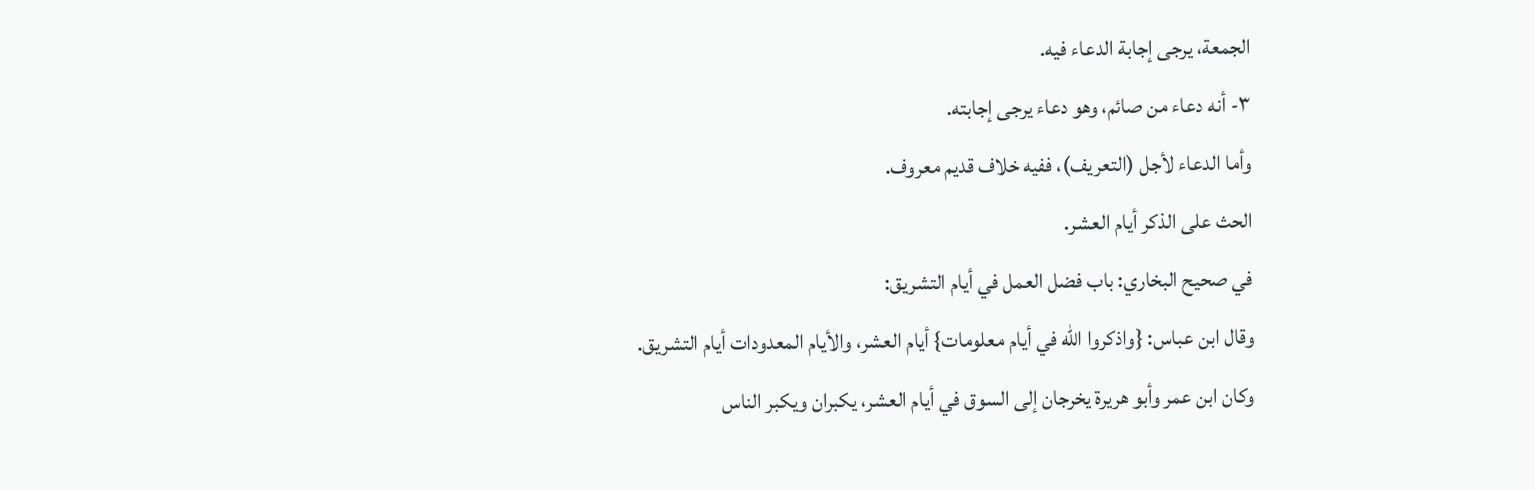الجمعة، يرجى إجابة الدعاء فيه.
٣- أنه دعاء من صائم، وهو دعاء يرجى إجابته.
وأما الدعاء لأجل (التعريف)، ففيه خلاف قديم معروف.
الحث على الذكر أيام العشر.
في صحيح البخاري: باب فضل العمل في أيام التشريق:
وقال ابن عباس: {واذكروا الله في أيام معلومات} أيام العشر، والأيام المعدودات أيام التشريق.
وكان ابن عمر وأبو هريرة يخرجان إلى السوق في أيام العشر، يكبران ويكبر الناس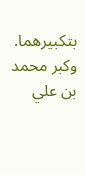بتكبيرهما.
وكبر محمد بن علي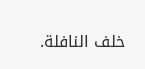خلف النافلة.